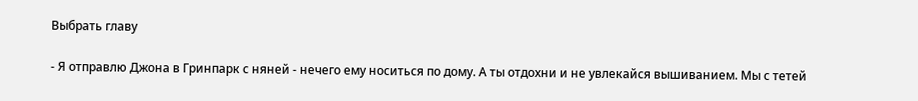Выбрать главу

- Я отправлю Джона в Гринпарк с няней - нечего ему носиться по дому. А ты отдохни и не увлекайся вышиванием. Мы с тетей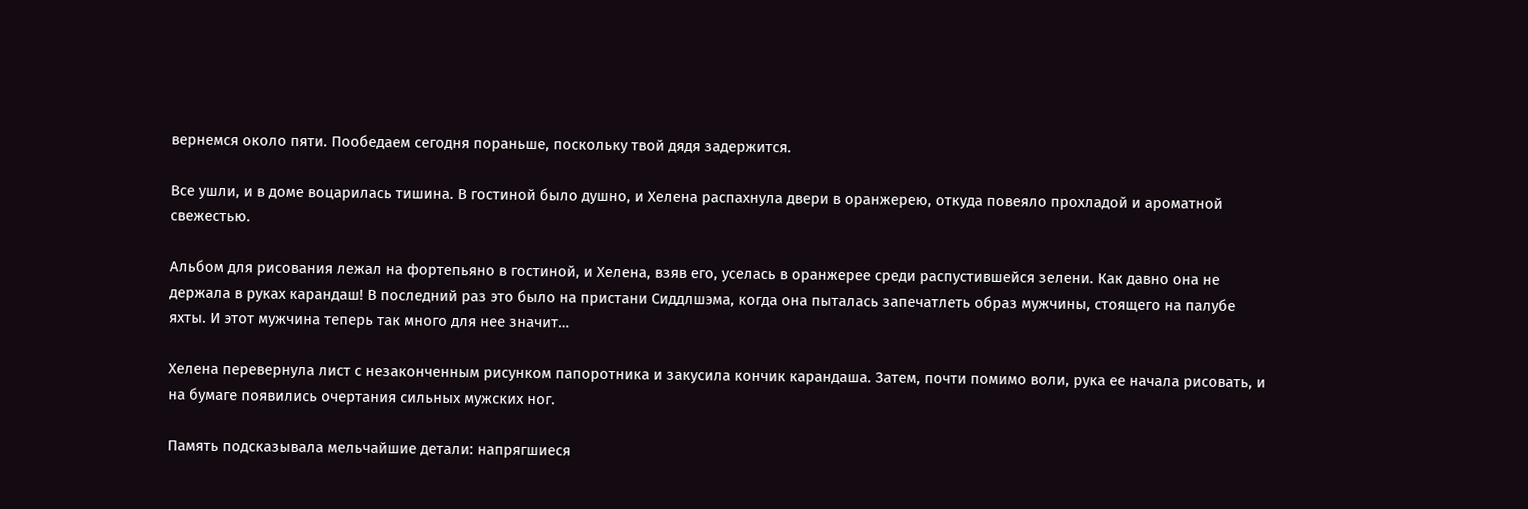вернемся около пяти. Пообедаем сегодня пораньше, поскольку твой дядя задержится.

Все ушли, и в доме воцарилась тишина. В гостиной было душно, и Хелена распахнула двери в оранжерею, откуда повеяло прохладой и ароматной свежестью.

Альбом для рисования лежал на фортепьяно в гостиной, и Хелена, взяв его, уселась в оранжерее среди распустившейся зелени. Как давно она не держала в руках карандаш! В последний раз это было на пристани Сиддлшэма, когда она пыталась запечатлеть образ мужчины, стоящего на палубе яхты. И этот мужчина теперь так много для нее значит…

Хелена перевернула лист с незаконченным рисунком папоротника и закусила кончик карандаша. Затем, почти помимо воли, рука ее начала рисовать, и на бумаге появились очертания сильных мужских ног.

Память подсказывала мельчайшие детали: напрягшиеся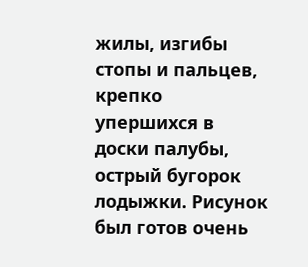жилы, изгибы стопы и пальцев, крепко упершихся в доски палубы, острый бугорок лодыжки. Рисунок был готов очень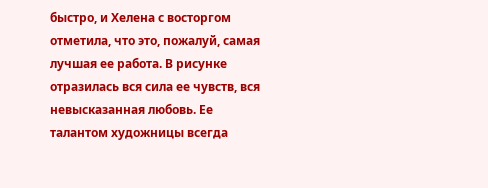быстро, и Хелена с восторгом отметила, что это, пожалуй, самая лучшая ее работа. В рисунке отразилась вся сила ее чувств, вся невысказанная любовь. Ее талантом художницы всегда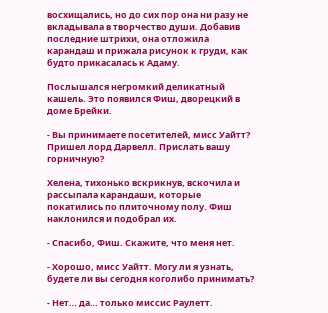восхищались, но до сих пор она ни разу не вкладывала в творчество души. Добавив последние штрихи, она отложила карандаш и прижала рисунок к груди, как будто прикасалась к Адаму.

Послышался негромкий деликатный кашель. Это появился Фиш, дворецкий в доме Брейки.

- Вы принимаете посетителей, мисс Уайтт? Пришел лорд Дарвелл. Прислать вашу горничную?

Хелена, тихонько вскрикнув, вскочила и рассыпала карандаши, которые покатились по плиточному полу. Фиш наклонился и подобрал их.

- Спасибо, Фиш. Скажите, что меня нет.

- Хорошо, мисс Уайтт. Могу ли я узнать, будете ли вы сегодня коголибо принимать?

- Нет… да… только миссис Раулетт.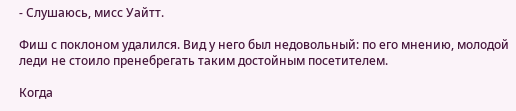- Слушаюсь, мисс Уайтт.

Фиш с поклоном удалился. Вид у него был недовольный: по его мнению, молодой леди не стоило пренебрегать таким достойным посетителем.

Когда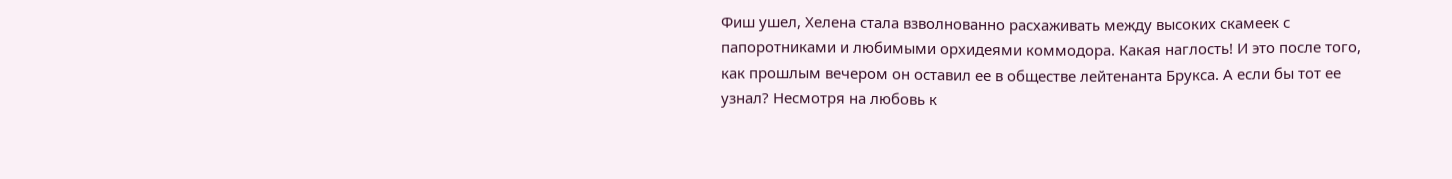Фиш ушел, Хелена стала взволнованно расхаживать между высоких скамеек с папоротниками и любимыми орхидеями коммодора. Какая наглость! И это после того, как прошлым вечером он оставил ее в обществе лейтенанта Брукса. А если бы тот ее узнал? Несмотря на любовь к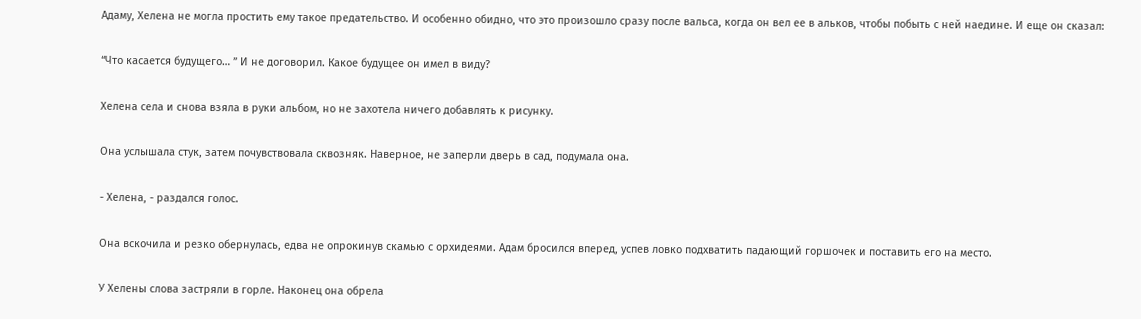Адаму, Хелена не могла простить ему такое предательство. И особенно обидно, что это произошло сразу после вальса, когда он вел ее в альков, чтобы побыть с ней наедине. И еще он сказал:

“Что касается будущего… ” И не договорил. Какое будущее он имел в виду?

Хелена села и снова взяла в руки альбом, но не захотела ничего добавлять к рисунку.

Она услышала стук, затем почувствовала сквозняк. Наверное, не заперли дверь в сад, подумала она.

- Хелена, - раздался голос.

Она вскочила и резко обернулась, едва не опрокинув скамью с орхидеями. Адам бросился вперед, успев ловко подхватить падающий горшочек и поставить его на место.

У Хелены слова застряли в горле. Наконец она обрела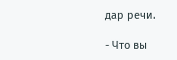дар речи.

- Что вы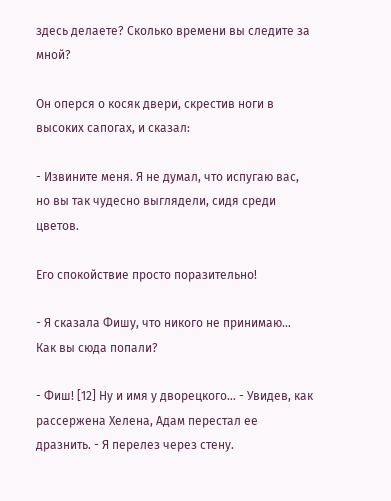здесь делаете? Сколько времени вы следите за мной?

Он оперся о косяк двери, скрестив ноги в высоких сапогах, и сказал:

- Извините меня. Я не думал, что испугаю вас, но вы так чудесно выглядели, сидя среди цветов.

Его спокойствие просто поразительно!

- Я сказала Фишу, что никого не принимаю… Как вы сюда попали?

- Фиш! [12] Ну и имя у дворецкого… - Увидев, как рассержена Хелена, Адам перестал ее дразнить. - Я перелез через стену.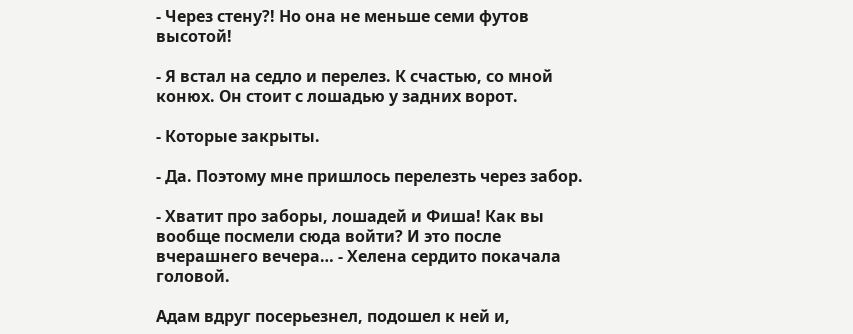- Через стену?! Но она не меньше семи футов высотой!

- Я встал на седло и перелез. К счастью, со мной конюх. Он стоит с лошадью у задних ворот.

- Которые закрыты.

- Да. Поэтому мне пришлось перелезть через забор.

- Хватит про заборы, лошадей и Фиша! Как вы вообще посмели сюда войти? И это после вчерашнего вечера… - Хелена сердито покачала головой.

Адам вдруг посерьезнел, подошел к ней и,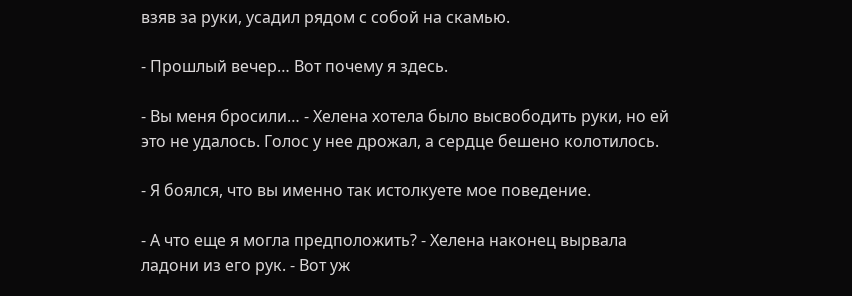взяв за руки, усадил рядом с собой на скамью.

- Прошлый вечер… Вот почему я здесь.

- Вы меня бросили… - Хелена хотела было высвободить руки, но ей это не удалось. Голос у нее дрожал, а сердце бешено колотилось.

- Я боялся, что вы именно так истолкуете мое поведение.

- А что еще я могла предположить? - Хелена наконец вырвала ладони из его рук. - Вот уж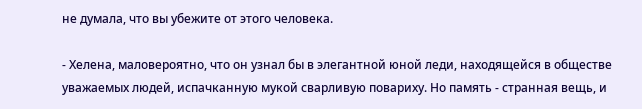не думала, что вы убежите от этого человека.

- Хелена, маловероятно, что он узнал бы в элегантной юной леди, находящейся в обществе уважаемых людей, испачканную мукой сварливую повариху. Но память - странная вещь, и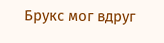Брукс мог вдруг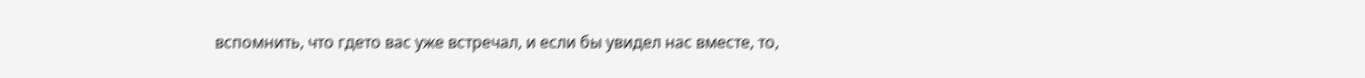вспомнить, что гдето вас уже встречал, и если бы увидел нас вместе, то,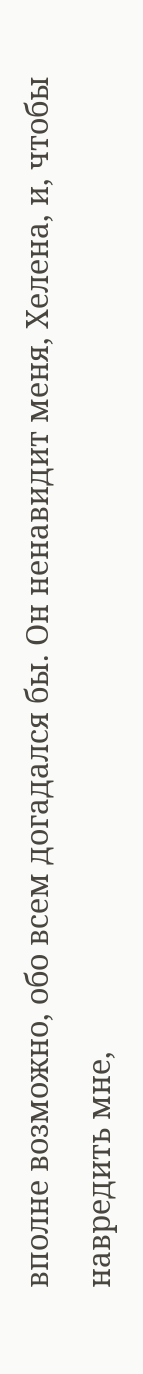вполне возможно, обо всем догадался бы. Он ненавидит меня, Хелена, и, чтобы навредить мне,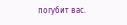погубит вас.